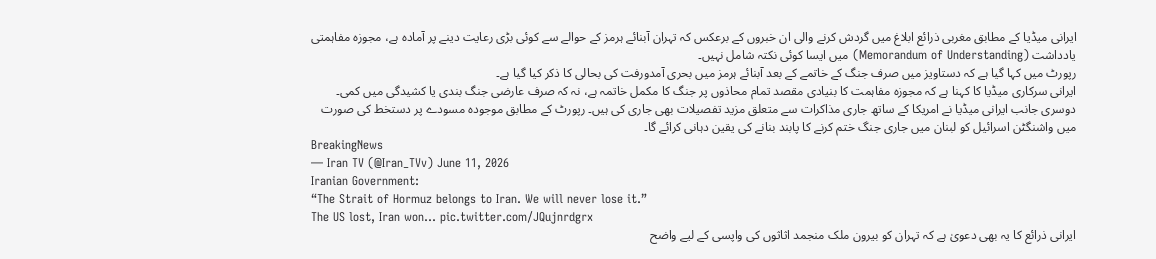ایرانی میڈیا کے مطابق مغربی ذرائع ابلاغ میں گردش کرنے والی ان خبروں کے برعکس کہ تہران آبنائے ہرمز کے حوالے سے کوئی بڑی رعایت دینے پر آمادہ ہے، مجوزہ مفاہمتی یادداشت (Memorandum of Understanding) میں ایسا کوئی نکتہ شامل نہیں۔
رپورٹ میں کہا گیا ہے کہ دستاویز میں صرف جنگ کے خاتمے کے بعد آبنائے ہرمز میں بحری آمدورفت کی بحالی کا ذکر کیا گیا ہے۔
ایرانی سرکاری میڈیا کا کہنا ہے کہ مجوزہ مفاہمت کا بنیادی مقصد تمام محاذوں پر جنگ کا مکمل خاتمہ ہے، نہ کہ صرف عارضی جنگ بندی یا کشیدگی میں کمی۔
دوسری جانب ایرانی میڈیا نے امریکا کے ساتھ جاری مذاکرات سے متعلق مزید تفصیلات بھی جاری کی ہیں۔ رپورٹ کے مطابق موجودہ مسودے پر دستخط کی صورت میں واشنگٹن اسرائیل کو لبنان میں جاری جنگ ختم کرنے کا پابند بنانے کی یقین دہانی کرائے گا۔
BreakingNews
— Iran TV (@Iran_TVv) June 11, 2026
Iranian Government:
“The Strait of Hormuz belongs to Iran. We will never lose it.”
The US lost, Iran won... pic.twitter.com/JQujnrdgrx
ایرانی ذرائع کا یہ بھی دعویٰ ہے کہ تہران کو بیرون ملک منجمد اثاثوں کی واپسی کے لیے واضح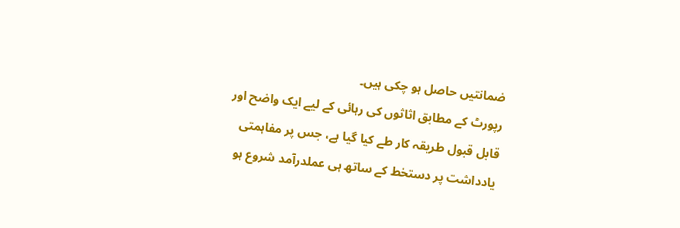ضمانتیں حاصل ہو چکی ہیں۔
رپورٹ کے مطابق اثاثوں کی رہائی کے لیے ایک واضح اور قابل قبول طریقہ کار طے کیا گیا ہے، جس پر مفاہمتی یادداشت پر دستخط کے ساتھ ہی عملدرآمد شروع ہو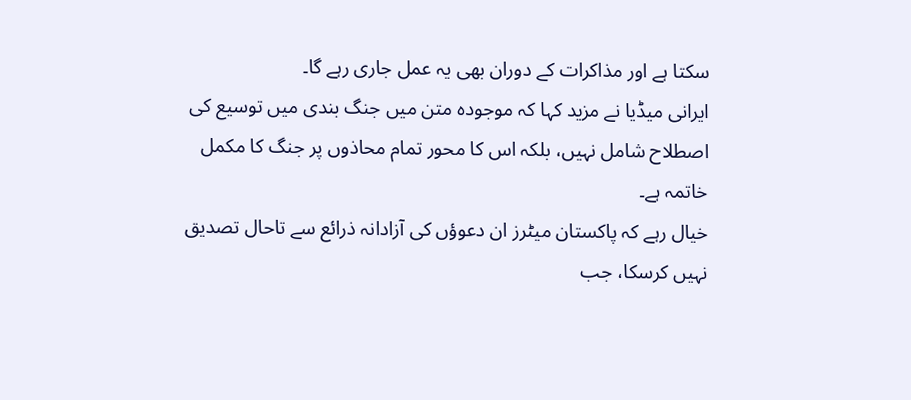سکتا ہے اور مذاکرات کے دوران بھی یہ عمل جاری رہے گا۔
ایرانی میڈیا نے مزید کہا کہ موجودہ متن میں جنگ بندی میں توسیع کی اصطلاح شامل نہیں، بلکہ اس کا محور تمام محاذوں پر جنگ کا مکمل خاتمہ ہے۔
خیال رہے کہ پاکستان میٹرز ان دعوؤں کی آزادانہ ذرائع سے تاحال تصدیق نہیں کرسکا، جب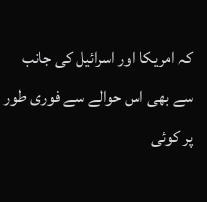کہ امریکا اور اسرائیل کی جانب سے بھی اس حوالے سے فوری طور پر کوئی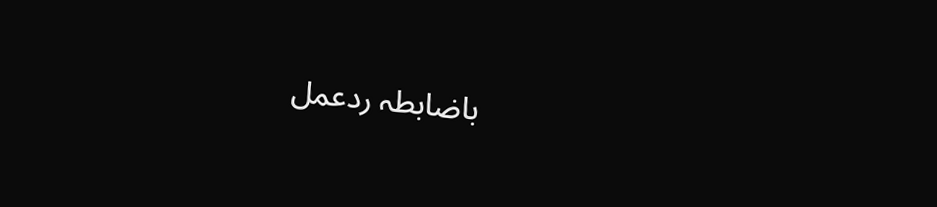باضابطہ ردعمل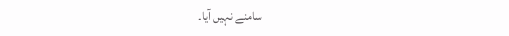سامنے نہیں آیا۔